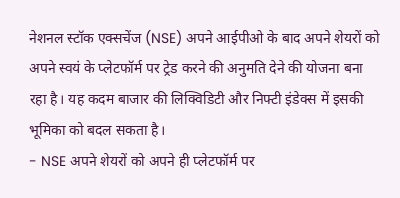नेशनल स्टॉक एक्सचेंज (NSE) अपने आईपीओ के बाद अपने शेयरों को अपने स्वयं के प्लेटफॉर्म पर ट्रेड करने की अनुमति देने की योजना बना रहा है। यह कदम बाजार की लिक्विडिटी और निफ्टी इंडेक्स में इसकी भूमिका को बदल सकता है।
- NSE अपने शेयरों को अपने ही प्लेटफॉर्म पर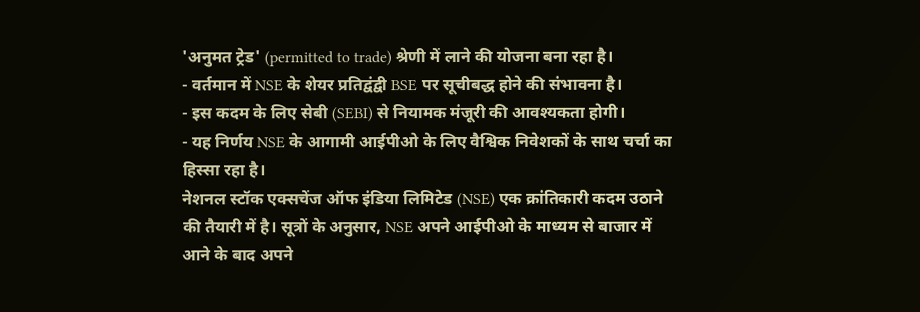'अनुमत ट्रेड' (permitted to trade) श्रेणी में लाने की योजना बना रहा है।
- वर्तमान में NSE के शेयर प्रतिद्वंद्वी BSE पर सूचीबद्ध होने की संभावना है।
- इस कदम के लिए सेबी (SEBI) से नियामक मंजूरी की आवश्यकता होगी।
- यह निर्णय NSE के आगामी आईपीओ के लिए वैश्विक निवेशकों के साथ चर्चा का हिस्सा रहा है।
नेशनल स्टॉक एक्सचेंज ऑफ इंडिया लिमिटेड (NSE) एक क्रांतिकारी कदम उठाने की तैयारी में है। सूत्रों के अनुसार, NSE अपने आईपीओ के माध्यम से बाजार में आने के बाद अपने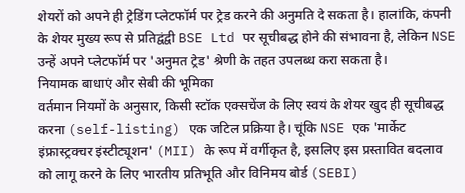शेयरों को अपने ही ट्रेडिंग प्लेटफॉर्म पर ट्रेड करने की अनुमति दे सकता है। हालांकि, कंपनी के शेयर मुख्य रूप से प्रतिद्वंद्वी BSE Ltd पर सूचीबद्ध होने की संभावना है, लेकिन NSE उन्हें अपने प्लेटफॉर्म पर 'अनुमत ट्रेड' श्रेणी के तहत उपलब्ध करा सकता है।
नियामक बाधाएं और सेबी की भूमिका
वर्तमान नियमों के अनुसार, किसी स्टॉक एक्सचेंज के लिए स्वयं के शेयर खुद ही सूचीबद्ध करना (self-listing) एक जटिल प्रक्रिया है। चूंकि NSE एक 'मार्केट इंफ्रास्ट्रक्चर इंस्टीट्यूशन' (MII) के रूप में वर्गीकृत है, इसलिए इस प्रस्तावित बदलाव को लागू करने के लिए भारतीय प्रतिभूति और विनिमय बोर्ड (SEBI)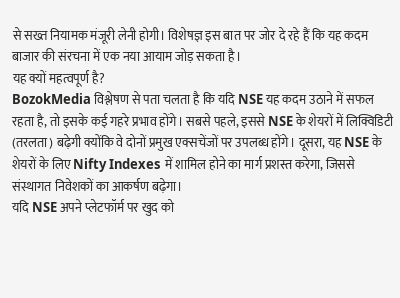से सख्त नियामक मंजूरी लेनी होगी। विशेषज्ञ इस बात पर जोर दे रहे हैं कि यह कदम बाजार की संरचना में एक नया आयाम जोड़ सकता है।
यह क्यों महत्वपूर्ण है?
BozokMedia विश्लेषण से पता चलता है कि यदि NSE यह कदम उठाने में सफल रहता है, तो इसके कई गहरे प्रभाव होंगे। सबसे पहले, इससे NSE के शेयरों में लिक्विडिटी (तरलता) बढ़ेगी क्योंकि वे दोनों प्रमुख एक्सचेंजों पर उपलब्ध होंगे। दूसरा, यह NSE के शेयरों के लिए Nifty Indexes में शामिल होने का मार्ग प्रशस्त करेगा, जिससे संस्थागत निवेशकों का आकर्षण बढ़ेगा।
यदि NSE अपने प्लेटफॉर्म पर खुद को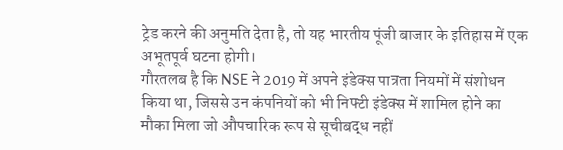ट्रेड करने की अनुमति देता है, तो यह भारतीय पूंजी बाजार के इतिहास में एक अभूतपूर्व घटना होगी।
गौरतलब है कि NSE ने 2019 में अपने इंडेक्स पात्रता नियमों में संशोधन किया था, जिससे उन कंपनियों को भी निफ्टी इंडेक्स में शामिल होने का मौका मिला जो औपचारिक रूप से सूचीबद्ध नहीं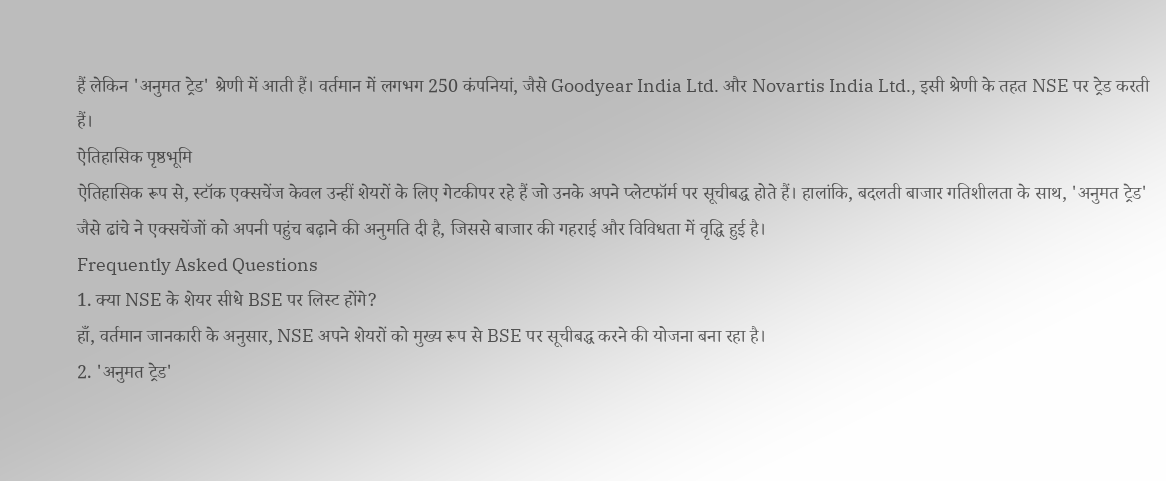हैं लेकिन 'अनुमत ट्रेड' श्रेणी में आती हैं। वर्तमान में लगभग 250 कंपनियां, जैसे Goodyear India Ltd. और Novartis India Ltd., इसी श्रेणी के तहत NSE पर ट्रेड करती हैं।
ऐतिहासिक पृष्ठभूमि
ऐतिहासिक रूप से, स्टॉक एक्सचेंज केवल उन्हीं शेयरों के लिए गेटकीपर रहे हैं जो उनके अपने प्लेटफॉर्म पर सूचीबद्ध होते हैं। हालांकि, बदलती बाजार गतिशीलता के साथ, 'अनुमत ट्रेड' जैसे ढांचे ने एक्सचेंजों को अपनी पहुंच बढ़ाने की अनुमति दी है, जिससे बाजार की गहराई और विविधता में वृद्धि हुई है।
Frequently Asked Questions
1. क्या NSE के शेयर सीधे BSE पर लिस्ट होंगे?
हाँ, वर्तमान जानकारी के अनुसार, NSE अपने शेयरों को मुख्य रूप से BSE पर सूचीबद्ध करने की योजना बना रहा है।
2. 'अनुमत ट्रेड'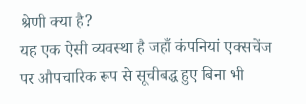श्रेणी क्या है?
यह एक ऐसी व्यवस्था है जहाँ कंपनियां एक्सचेंज पर औपचारिक रूप से सूचीबद्ध हुए बिना भी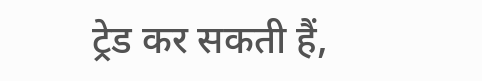ट्रेड कर सकती हैं,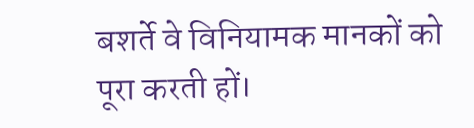बशर्ते वे विनियामक मानकों को पूरा करती हों।